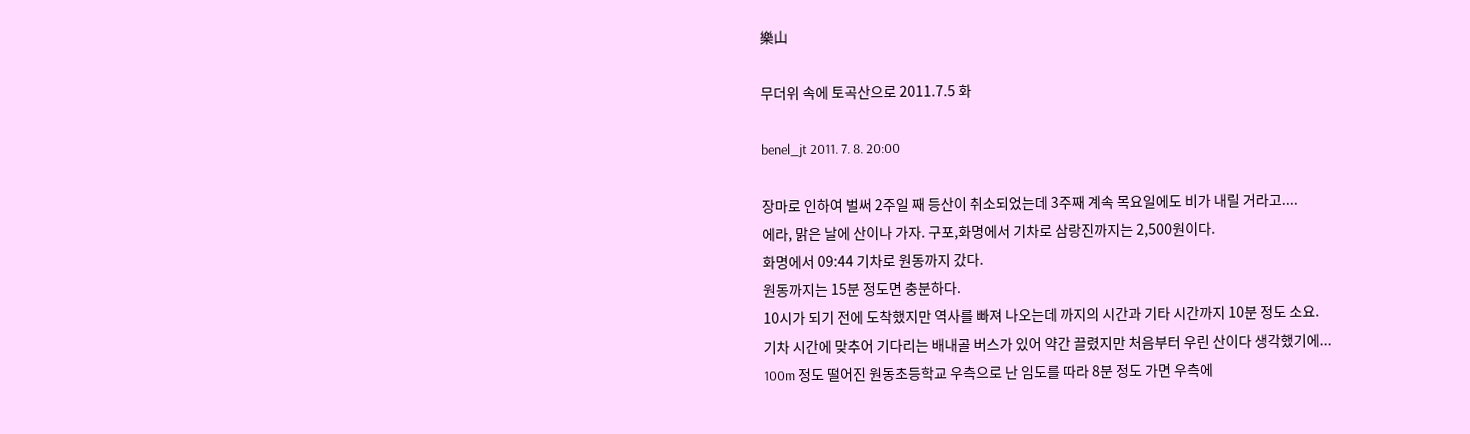樂山

무더위 속에 토곡산으로 2011.7.5 화

benel_jt 2011. 7. 8. 20:00

장마로 인하여 벌써 2주일 째 등산이 취소되었는데 3주째 계속 목요일에도 비가 내릴 거라고....
에라, 맑은 날에 산이나 가자. 구포,화명에서 기차로 삼랑진까지는 2,500원이다.
화명에서 09:44 기차로 원동까지 갔다.
원동까지는 15분 정도면 충분하다.
10시가 되기 전에 도착했지만 역사를 빠져 나오는데 까지의 시간과 기타 시간까지 10분 정도 소요.
기차 시간에 맞추어 기다리는 배내골 버스가 있어 약간 끌렸지만 처음부터 우린 산이다 생각했기에...
100m 정도 떨어진 원동초등학교 우측으로 난 임도를 따라 8분 정도 가면 우측에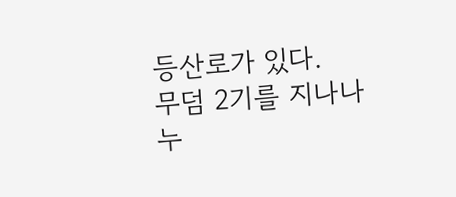등산로가 있다.
무덤 2기를 지나나 누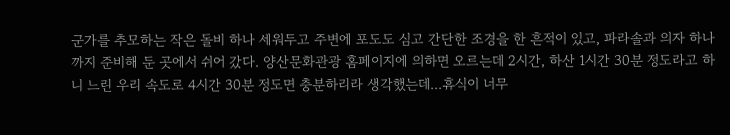군가를 추모하는 작은 돌비 하나 세워두고 주변에 포도도 심고 간단한 조경을 한 흔적이 있고, 파라솔과 의자 하나까지 준비해 둔 곳에서 쉬어 갔다. 양산문화관광 홈페이지에 의하면 오르는데 2시간, 하산 1시간 30분 정도라고 하니 느린 우리 속도로 4시간 30분 정도면 충분하리라 생각했는데...휴식이 너무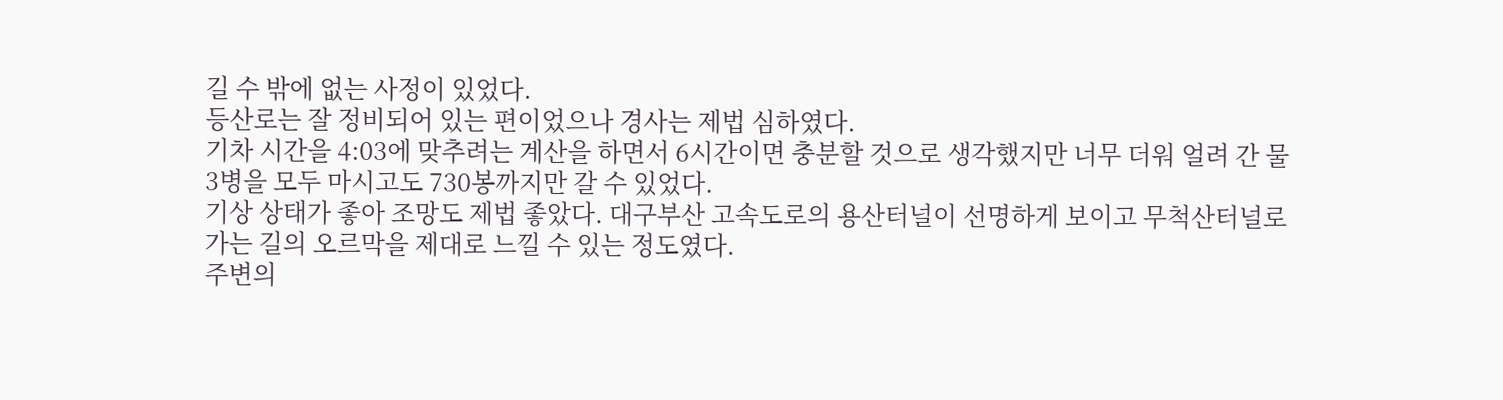길 수 밖에 없는 사정이 있었다.
등산로는 잘 정비되어 있는 편이었으나 경사는 제법 심하였다.
기차 시간을 4:03에 맞추려는 계산을 하면서 6시간이면 충분할 것으로 생각했지만 너무 더워 얼려 간 물 3병을 모두 마시고도 730봉까지만 갈 수 있었다.
기상 상태가 좋아 조망도 제법 좋았다. 대구부산 고속도로의 용산터널이 선명하게 보이고 무척산터널로 가는 길의 오르막을 제대로 느낄 수 있는 정도였다.
주변의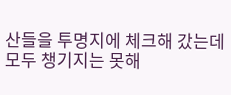산들을 투명지에 체크해 갔는데 모두 챙기지는 못해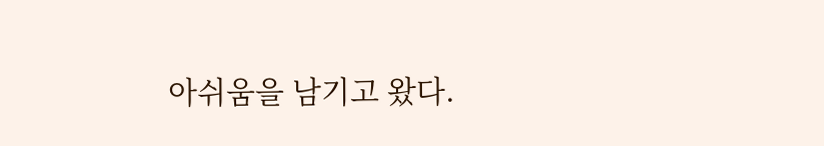아쉬움을 남기고 왔다.